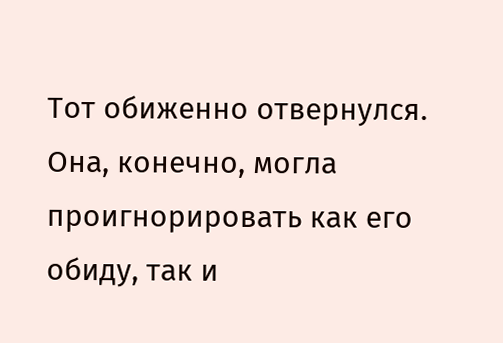Тот обиженно отвернулся. Она, конечно, могла проигнорировать как его обиду, так и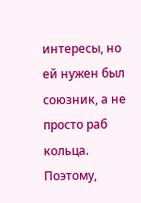интересы, но ей нужен был союзник, а не просто раб кольца. Поэтому,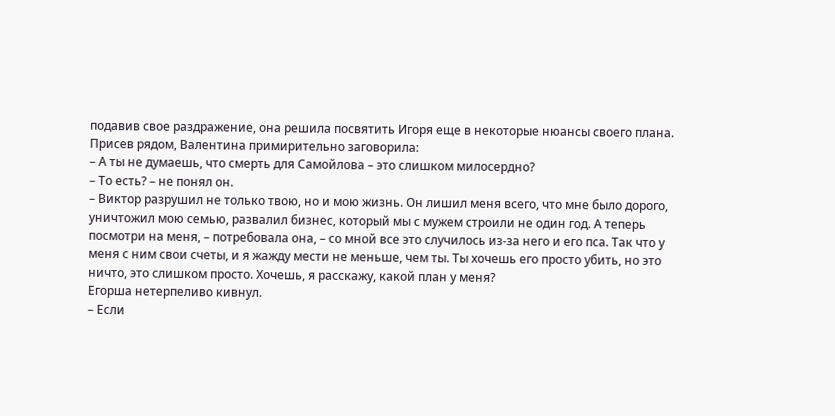подавив свое раздражение, она решила посвятить Игоря еще в некоторые нюансы своего плана. Присев рядом, Валентина примирительно заговорила:
– А ты не думаешь, что смерть для Самойлова – это слишком милосердно?
– То есть? – не понял он.
– Виктор разрушил не только твою, но и мою жизнь. Он лишил меня всего, что мне было дорого, уничтожил мою семью, развалил бизнес, который мы с мужем строили не один год. А теперь посмотри на меня, – потребовала она, – со мной все это случилось из-за него и его пса. Так что у меня с ним свои счеты, и я жажду мести не меньше, чем ты. Ты хочешь его просто убить, но это ничто, это слишком просто. Хочешь, я расскажу, какой план у меня?
Егорша нетерпеливо кивнул.
– Если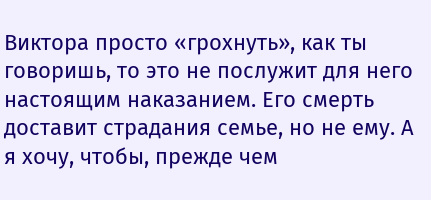Виктора просто «грохнуть», как ты говоришь, то это не послужит для него настоящим наказанием. Его смерть доставит страдания семье, но не ему. А я хочу, чтобы, прежде чем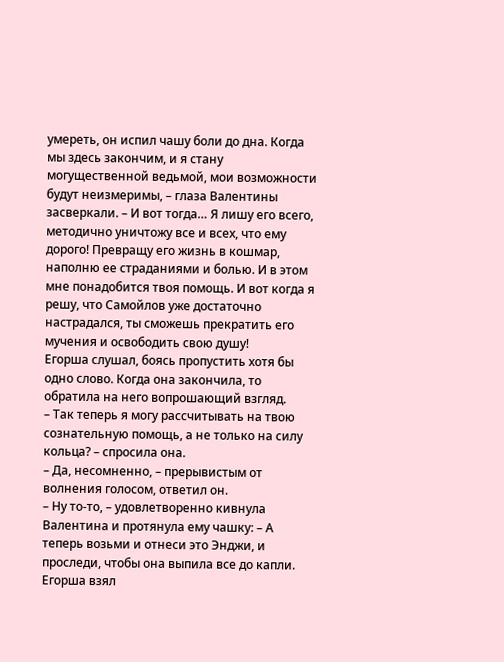умереть, он испил чашу боли до дна. Когда мы здесь закончим, и я стану могущественной ведьмой, мои возможности будут неизмеримы, – глаза Валентины засверкали. – И вот тогда… Я лишу его всего, методично уничтожу все и всех, что ему дорого! Превращу его жизнь в кошмар, наполню ее страданиями и болью. И в этом мне понадобится твоя помощь. И вот когда я решу, что Самойлов уже достаточно настрадался, ты сможешь прекратить его мучения и освободить свою душу!
Егорша слушал, боясь пропустить хотя бы одно слово. Когда она закончила, то обратила на него вопрошающий взгляд.
– Так теперь я могу рассчитывать на твою сознательную помощь, а не только на силу кольца? – спросила она.
– Да, несомненно, – прерывистым от волнения голосом, ответил он.
– Ну то-то, – удовлетворенно кивнула Валентина и протянула ему чашку: – А теперь возьми и отнеси это Энджи, и проследи, чтобы она выпила все до капли.
Егорша взял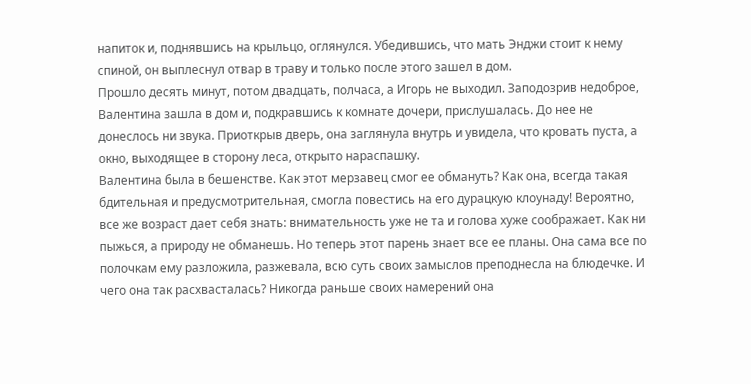напиток и, поднявшись на крыльцо, оглянулся. Убедившись, что мать Энджи стоит к нему спиной, он выплеснул отвар в траву и только после этого зашел в дом.
Прошло десять минут, потом двадцать, полчаса, а Игорь не выходил. Заподозрив недоброе, Валентина зашла в дом и, подкравшись к комнате дочери, прислушалась. До нее не донеслось ни звука. Приоткрыв дверь, она заглянула внутрь и увидела, что кровать пуста, а окно, выходящее в сторону леса, открыто нараспашку.
Валентина была в бешенстве. Как этот мерзавец смог ее обмануть? Как она, всегда такая бдительная и предусмотрительная, смогла повестись на его дурацкую клоунаду! Вероятно, все же возраст дает себя знать: внимательность уже не та и голова хуже соображает. Как ни пыжься, а природу не обманешь. Но теперь этот парень знает все ее планы. Она сама все по полочкам ему разложила, разжевала, всю суть своих замыслов преподнесла на блюдечке. И чего она так расхвасталась? Никогда раньше своих намерений она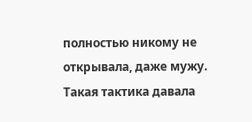полностью никому не открывала, даже мужу. Такая тактика давала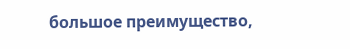большое преимущество,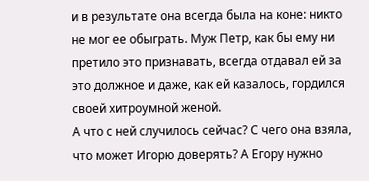и в результате она всегда была на коне: никто не мог ее обыграть. Муж Петр, как бы ему ни претило это признавать, всегда отдавал ей за это должное и даже, как ей казалось, гордился своей хитроумной женой.
А что с ней случилось сейчас? С чего она взяла, что может Игорю доверять? А Егору нужно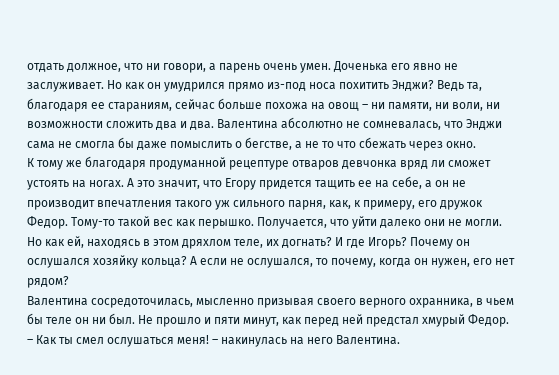отдать должное, что ни говори, а парень очень умен. Доченька его явно не заслуживает. Но как он умудрился прямо из-под носа похитить Энджи? Ведь та, благодаря ее стараниям, сейчас больше похожа на овощ – ни памяти, ни воли, ни возможности сложить два и два. Валентина абсолютно не сомневалась, что Энджи сама не смогла бы даже помыслить о бегстве, а не то что сбежать через окно.
К тому же благодаря продуманной рецептуре отваров девчонка вряд ли сможет устоять на ногах. А это значит, что Егору придется тащить ее на себе, а он не производит впечатления такого уж сильного парня, как, к примеру, его дружок Федор. Тому-то такой вес как перышко. Получается, что уйти далеко они не могли. Но как ей, находясь в этом дряхлом теле, их догнать? И где Игорь? Почему он ослушался хозяйку кольца? А если не ослушался, то почему, когда он нужен, его нет рядом?
Валентина сосредоточилась, мысленно призывая своего верного охранника, в чьем бы теле он ни был. Не прошло и пяти минут, как перед ней предстал хмурый Федор.
– Как ты смел ослушаться меня! – накинулась на него Валентина.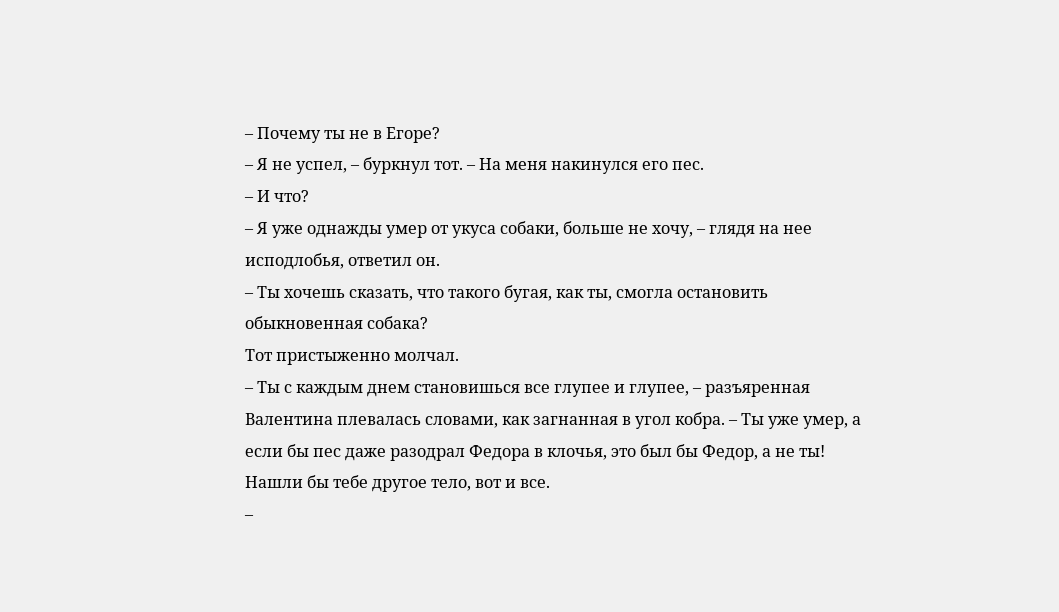– Почему ты не в Егоре?
– Я не успел, – буркнул тот. – На меня накинулся его пес.
– И что?
– Я уже однажды умер от укуса собаки, больше не хочу, – глядя на нее исподлобья, ответил он.
– Ты хочешь сказать, что такого бугая, как ты, смогла остановить обыкновенная собака?
Тот пристыженно молчал.
– Ты с каждым днем становишься все глупее и глупее, – разъяренная Валентина плевалась словами, как загнанная в угол кобра. – Ты уже умер, а если бы пес даже разодрал Федора в клочья, это был бы Федор, а не ты! Нашли бы тебе другое тело, вот и все.
–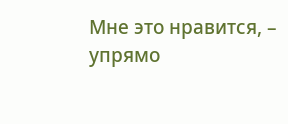Мне это нравится, – упрямо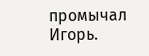промычал Игорь.